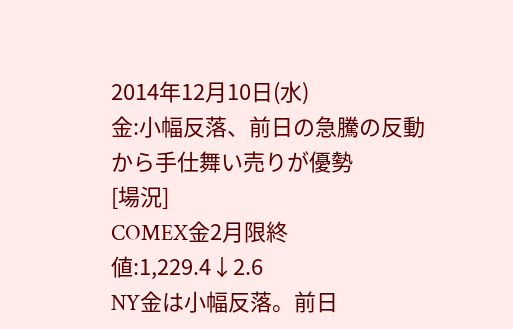2014年12月10日(水)
金:小幅反落、前日の急騰の反動から手仕舞い売りが優勢
[場況]
COMEX金2月限終値:1,229.4↓2.6
NY金は小幅反落。前日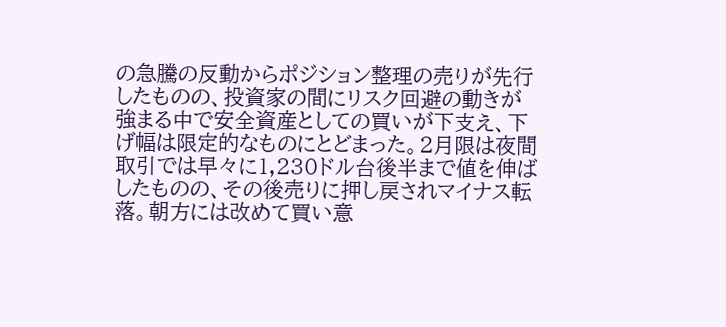の急騰の反動からポジション整理の売りが先行したものの、投資家の間にリスク回避の動きが強まる中で安全資産としての買いが下支え、下げ幅は限定的なものにとどまった。2月限は夜間取引では早々に1,230ドル台後半まで値を伸ばしたものの、その後売りに押し戻されマイナス転落。朝方には改めて買い意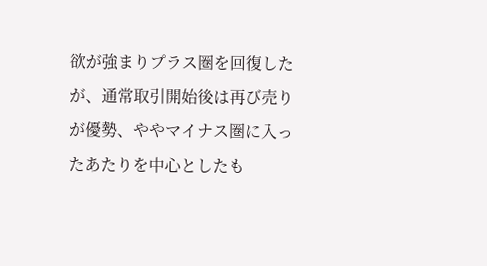欲が強まりプラス圏を回復したが、通常取引開始後は再び売りが優勢、ややマイナス圏に入ったあたりを中心としたも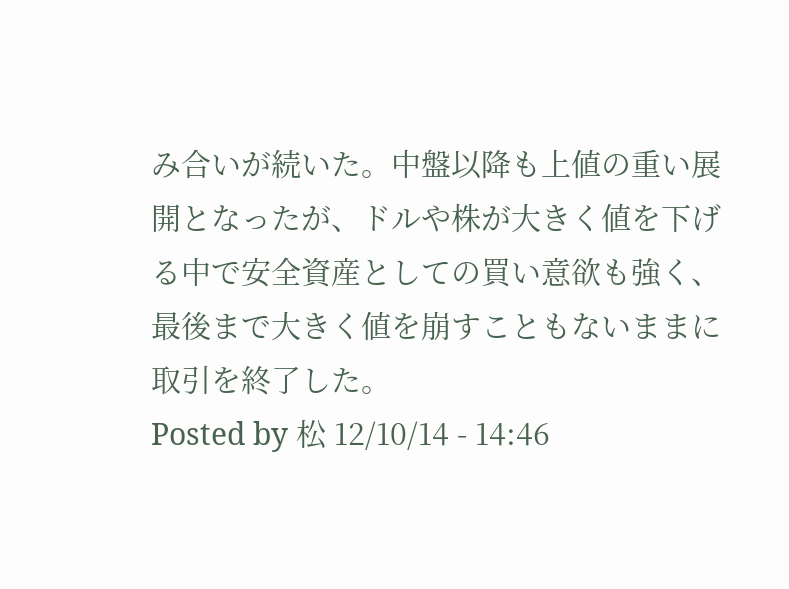み合いが続いた。中盤以降も上値の重い展開となったが、ドルや株が大きく値を下げる中で安全資産としての買い意欲も強く、最後まで大きく値を崩すこともないままに取引を終了した。
Posted by 松 12/10/14 - 14:46